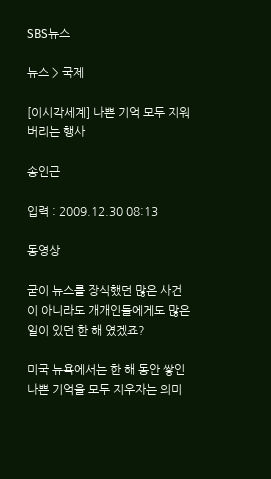SBS뉴스

뉴스 > 국제

[이시각세계] 나쁜 기억 모두 지워버리는 행사

송인근

입력 : 2009.12.30 08:13

동영상

굳이 뉴스를 장식했던 많은 사건이 아니라도 개개인들에게도 많은 일이 있던 한 해 였겠죠?

미국 뉴욕에서는 한 해 동안 쌓인 나쁜 기억을 모두 지우자는 의미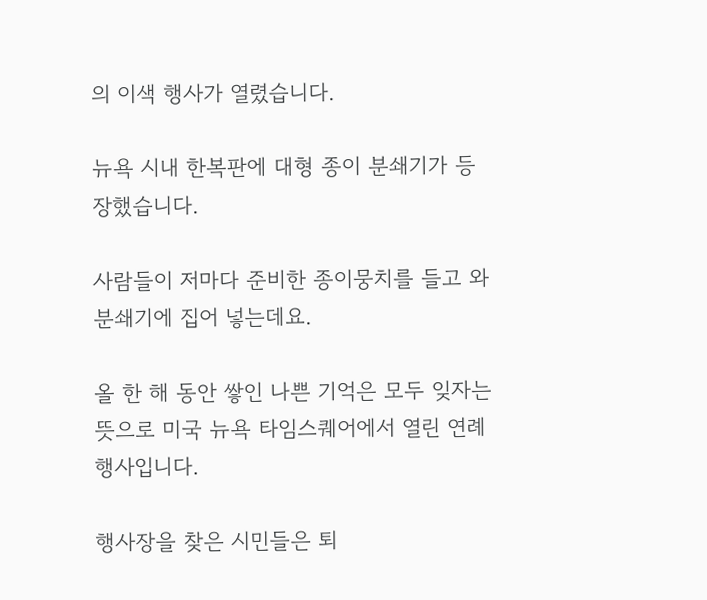의 이색 행사가 열렸습니다.

뉴욕 시내 한복판에 대형 종이 분쇄기가 등장했습니다.

사람들이 저마다 준비한 종이뭉치를 들고 와 분쇄기에 집어 넣는데요.

올 한 해 동안 쌓인 나쁜 기억은 모두 잊자는 뜻으로 미국 뉴욕 타임스퀘어에서 열린 연례 행사입니다.

행사장을 찾은 시민들은 퇴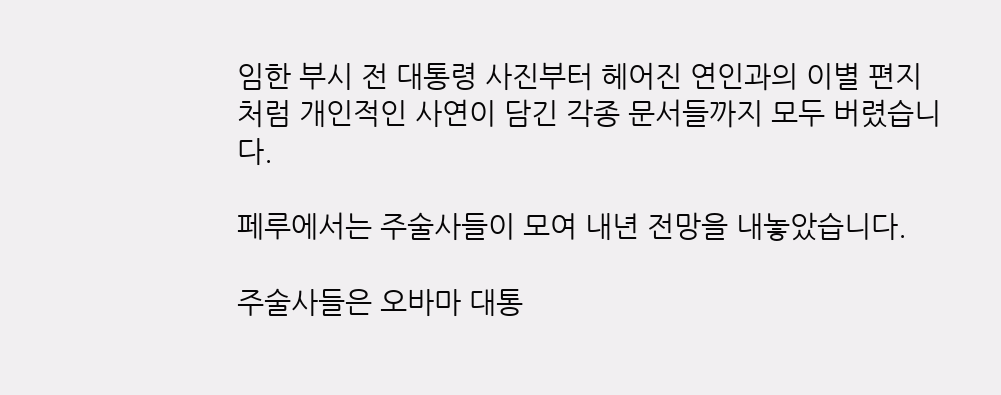임한 부시 전 대통령 사진부터 헤어진 연인과의 이별 편지처럼 개인적인 사연이 담긴 각종 문서들까지 모두 버렸습니다.

페루에서는 주술사들이 모여 내년 전망을 내놓았습니다.

주술사들은 오바마 대통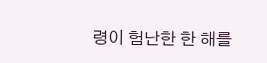령이 험난한 한 해를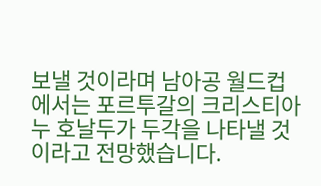보낼 것이라며 남아공 월드컵에서는 포르투갈의 크리스티아누 호날두가 두각을 나타낼 것이라고 전망했습니다.